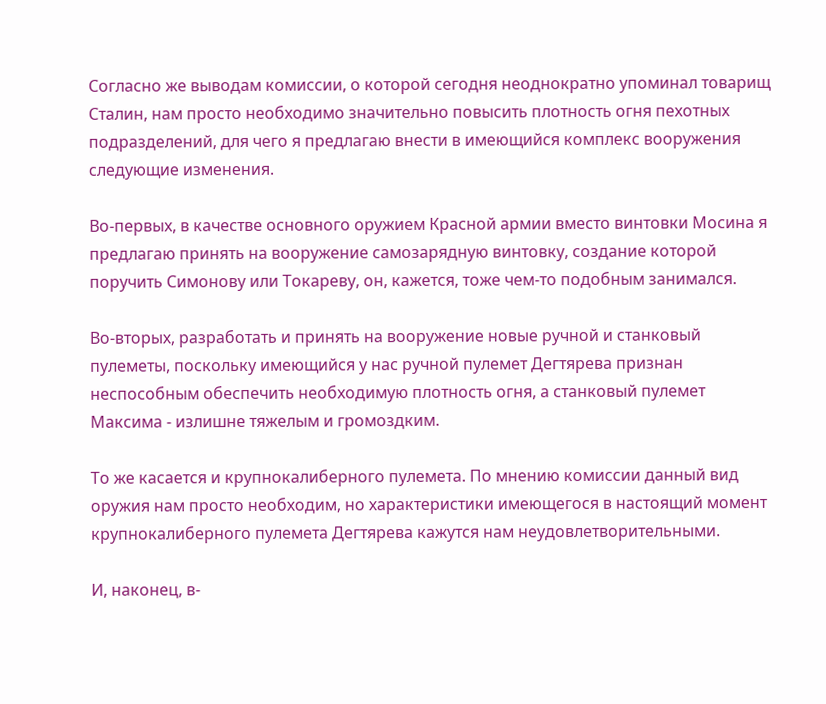Согласно же выводам комиссии, о которой сегодня неоднократно упоминал товарищ Сталин, нам просто необходимо значительно повысить плотность огня пехотных подразделений, для чего я предлагаю внести в имеющийся комплекс вооружения следующие изменения.

Во-первых, в качестве основного оружием Красной армии вместо винтовки Мосина я предлагаю принять на вооружение самозарядную винтовку, создание которой поручить Симонову или Токареву, он, кажется, тоже чем-то подобным занимался.

Во-вторых, разработать и принять на вооружение новые ручной и станковый пулеметы, поскольку имеющийся у нас ручной пулемет Дегтярева признан неспособным обеспечить необходимую плотность огня, а станковый пулемет Максима - излишне тяжелым и громоздким.

То же касается и крупнокалиберного пулемета. По мнению комиссии данный вид оружия нам просто необходим, но характеристики имеющегося в настоящий момент крупнокалиберного пулемета Дегтярева кажутся нам неудовлетворительными.

И, наконец, в-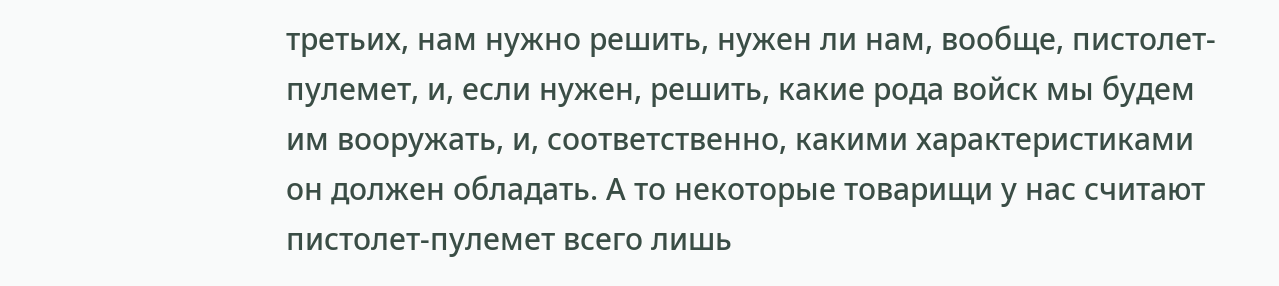третьих, нам нужно решить, нужен ли нам, вообще, пистолет-пулемет, и, если нужен, решить, какие рода войск мы будем им вооружать, и, соответственно, какими характеристиками он должен обладать. А то некоторые товарищи у нас считают пистолет-пулемет всего лишь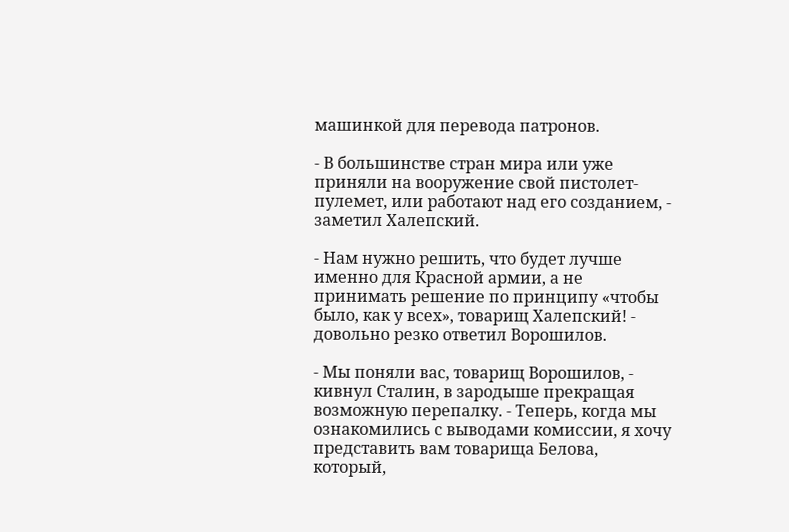машинкой для перевода патронов.

- В большинстве стран мира или уже приняли на вооружение свой пистолет-пулемет, или работают над его созданием, - заметил Халепский.

- Нам нужно решить, что будет лучше именно для Красной армии, а не принимать решение по принципу «чтобы было, как у всех», товарищ Халепский! - довольно резко ответил Ворошилов.

- Мы поняли вас, товарищ Ворошилов, - кивнул Сталин, в зародыше прекращая возможную перепалку. - Теперь, когда мы ознакомились с выводами комиссии, я хочу представить вам товарища Белова, который,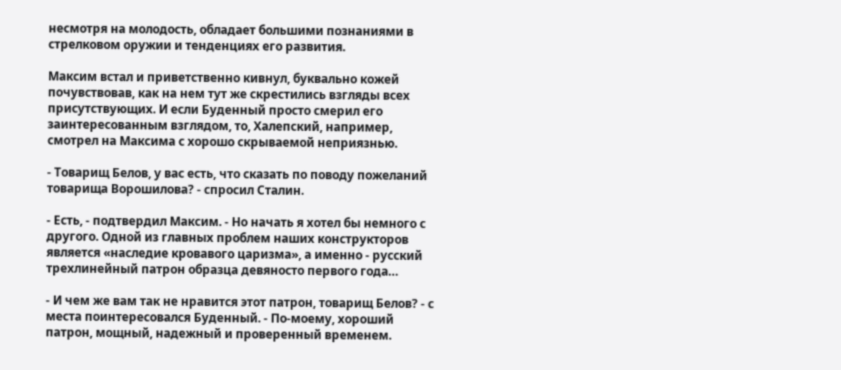несмотря на молодость, обладает большими познаниями в стрелковом оружии и тенденциях его развития.

Максим встал и приветственно кивнул, буквально кожей почувствовав, как на нем тут же скрестились взгляды всех присутствующих. И если Буденный просто смерил его заинтересованным взглядом, то, Халепский, например, смотрел на Максима с хорошо скрываемой неприязнью.

- Товарищ Белов, у вас есть, что сказать по поводу пожеланий товарища Ворошилова? - спросил Сталин.

- Есть, - подтвердил Максим. - Но начать я хотел бы немного с другого. Одной из главных проблем наших конструкторов является «наследие кровавого царизма», а именно - русский трехлинейный патрон образца девяносто первого года…

- И чем же вам так не нравится этот патрон, товарищ Белов? - с места поинтересовался Буденный. - По-моему, хороший патрон, мощный, надежный и проверенный временем.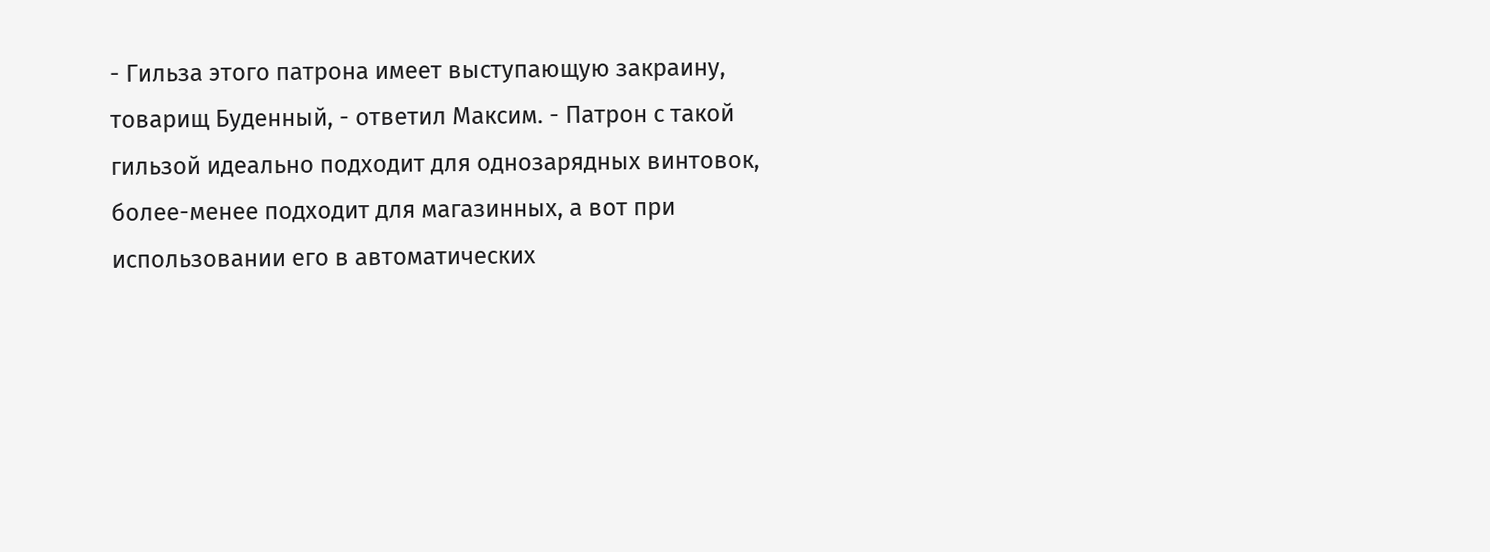- Гильза этого патрона имеет выступающую закраину, товарищ Буденный, - ответил Максим. - Патрон с такой гильзой идеально подходит для однозарядных винтовок, более-менее подходит для магазинных, а вот при использовании его в автоматических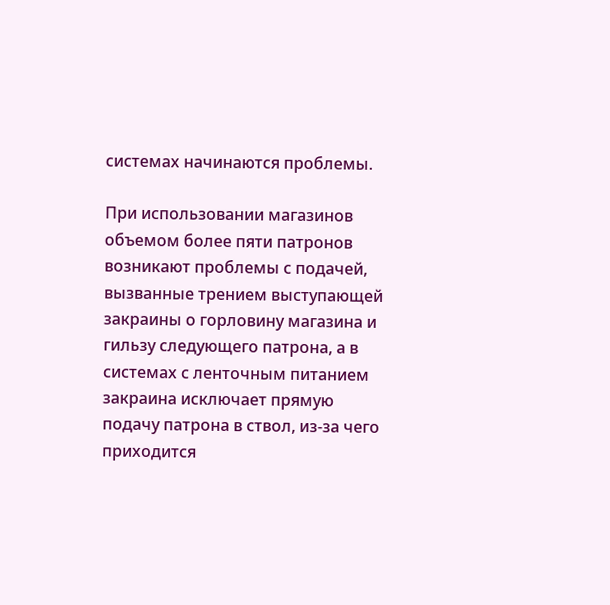системах начинаются проблемы.

При использовании магазинов объемом более пяти патронов возникают проблемы с подачей, вызванные трением выступающей закраины о горловину магазина и гильзу следующего патрона, а в системах с ленточным питанием закраина исключает прямую подачу патрона в ствол, из-за чего приходится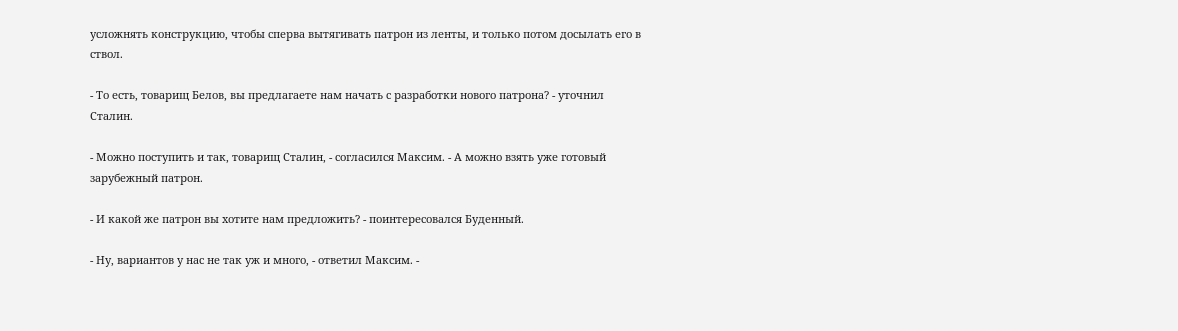усложнять конструкцию, чтобы сперва вытягивать патрон из ленты, и только потом досылать его в ствол.

- То есть, товарищ Белов, вы предлагаете нам начать с разработки нового патрона? - уточнил Сталин.

- Можно поступить и так, товарищ Сталин, - согласился Максим. - А можно взять уже готовый зарубежный патрон.

- И какой же патрон вы хотите нам предложить? - поинтересовался Буденный.

- Ну, вариантов у нас не так уж и много, - ответил Максим. -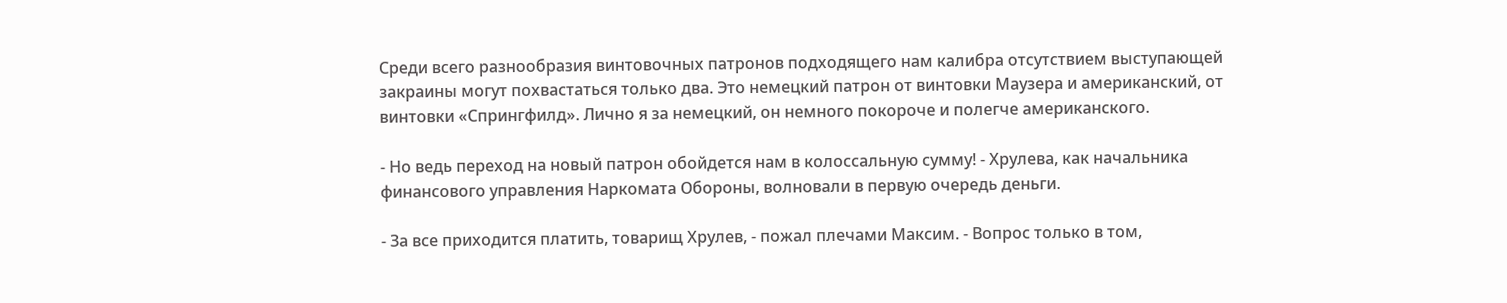Среди всего разнообразия винтовочных патронов подходящего нам калибра отсутствием выступающей закраины могут похвастаться только два. Это немецкий патрон от винтовки Маузера и американский, от винтовки «Спрингфилд». Лично я за немецкий, он немного покороче и полегче американского.

- Но ведь переход на новый патрон обойдется нам в колоссальную сумму! - Хрулева, как начальника финансового управления Наркомата Обороны, волновали в первую очередь деньги.

- За все приходится платить, товарищ Хрулев, - пожал плечами Максим. - Вопрос только в том,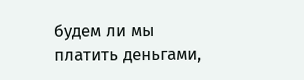будем ли мы платить деньгами,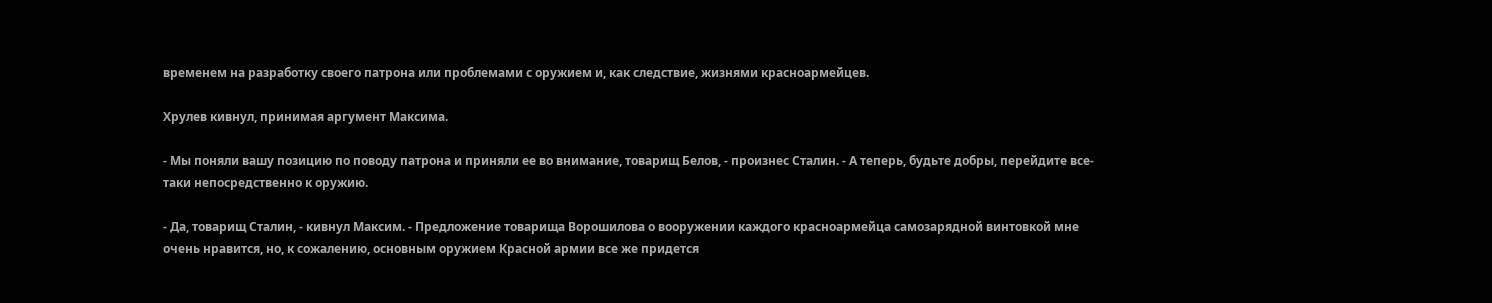временем на разработку своего патрона или проблемами с оружием и, как следствие, жизнями красноармейцев.

Хрулев кивнул, принимая аргумент Максима.

- Мы поняли вашу позицию по поводу патрона и приняли ее во внимание, товарищ Белов, - произнес Сталин. - А теперь, будьте добры, перейдите все-таки непосредственно к оружию.

- Да, товарищ Сталин, - кивнул Максим. - Предложение товарища Ворошилова о вооружении каждого красноармейца самозарядной винтовкой мне очень нравится, но, к сожалению, основным оружием Красной армии все же придется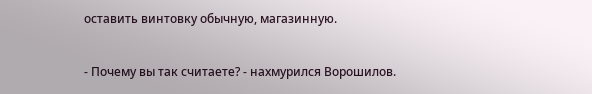оставить винтовку обычную, магазинную.

- Почему вы так считаете? - нахмурился Ворошилов.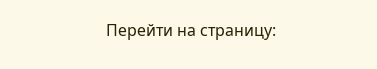Перейти на страницу: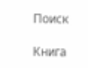Поиск

Книга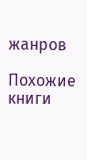жанров

Похожие книги